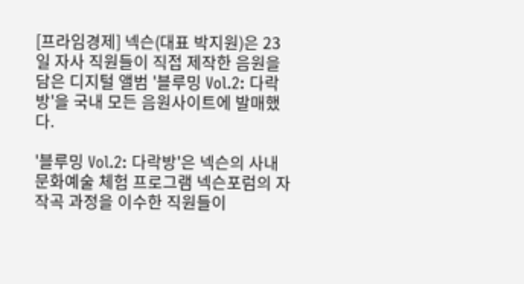[프라임경제] 넥슨(대표 박지원)은 23일 자사 직원들이 직접 제작한 음원을 담은 디지털 앨범 '블루밍 Vol.2: 다락방'을 국내 모든 음원사이트에 발매했다.

'블루밍 Vol.2: 다락방'은 넥슨의 사내 문화예술 체험 프로그램 넥슨포럼의 자작곡 과정을 이수한 직원들이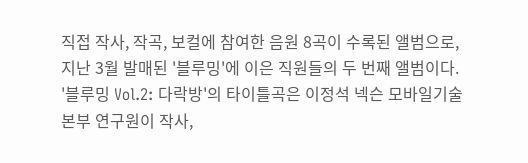직접 작사, 작곡, 보컬에 참여한 음원 8곡이 수록된 앨범으로, 지난 3월 발매된 '블루밍'에 이은 직원들의 두 번째 앨범이다.
'블루밍 Vol.2: 다락방'의 타이틀곡은 이정석 넥슨 모바일기술본부 연구원이 작사,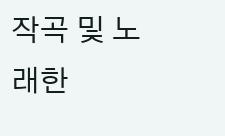작곡 및 노래한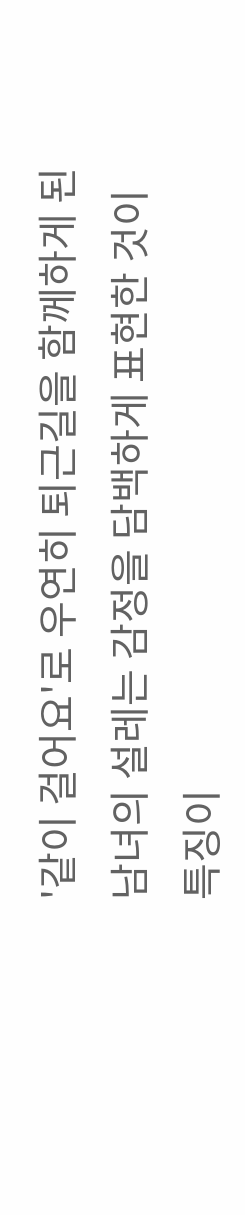'같이 걸어요'로 우연히 퇴근길을 함께하게 된 남녀의 설레는 감정을 담백하게 표현한 것이 특징이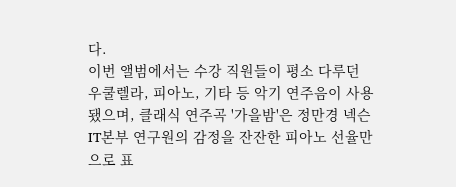다.
이번 앨범에서는 수강 직원들이 평소 다루던 우쿨렐라, 피아노, 기타 등 악기 연주음이 사용됐으며, 클래식 연주곡 '가을밤'은 정만경 넥슨 IT본부 연구원의 감정을 잔잔한 피아노 선율만으로 표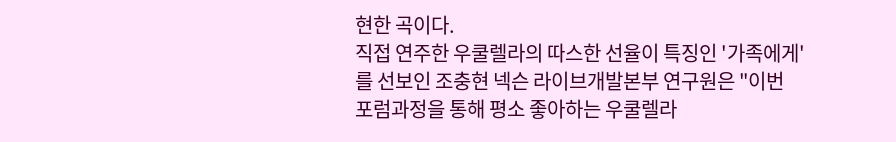현한 곡이다.
직접 연주한 우쿨렐라의 따스한 선율이 특징인 '가족에게'를 선보인 조충현 넥슨 라이브개발본부 연구원은 "이번 포럼과정을 통해 평소 좋아하는 우쿨렐라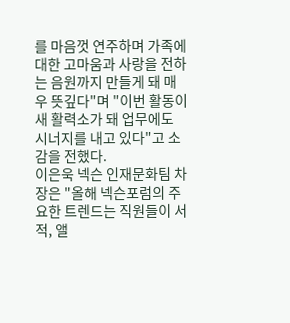를 마음껏 연주하며 가족에 대한 고마움과 사랑을 전하는 음원까지 만들게 돼 매우 뜻깊다"며 "이번 활동이 새 활력소가 돼 업무에도 시너지를 내고 있다"고 소감을 전했다.
이은욱 넥슨 인재문화팀 차장은 "올해 넥슨포럼의 주요한 트렌드는 직원들이 서적, 앨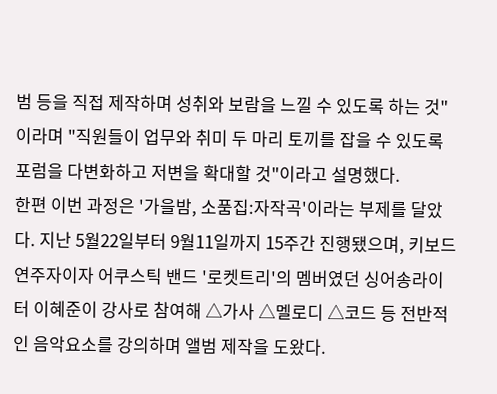범 등을 직접 제작하며 성취와 보람을 느낄 수 있도록 하는 것"이라며 "직원들이 업무와 취미 두 마리 토끼를 잡을 수 있도록 포럼을 다변화하고 저변을 확대할 것"이라고 설명했다.
한편 이번 과정은 '가을밤, 소품집:자작곡'이라는 부제를 달았다. 지난 5월22일부터 9월11일까지 15주간 진행됐으며, 키보드 연주자이자 어쿠스틱 밴드 '로켓트리'의 멤버였던 싱어송라이터 이혜준이 강사로 참여해 △가사 △멜로디 △코드 등 전반적인 음악요소를 강의하며 앨범 제작을 도왔다.